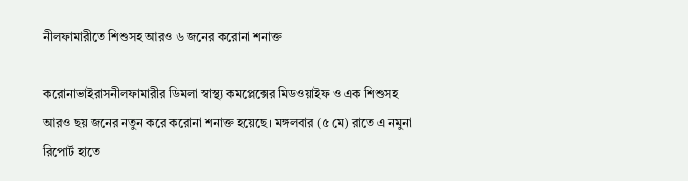নীলফামারীতে শিশুসহ আরও ৬ জনের করোনা শনাক্ত

করোনাভাইরাসনীলফামারীর ডিমলা স্বাস্থ্য কমপ্লেক্সের মিডওয়াইফ ও এক শিশুসহ আরও ছয় জনের নতুন করে করোনা শনাক্ত হয়েছে। মঙ্গলবার (৫ মে) রাতে এ নমুনা রিপোর্ট হাতে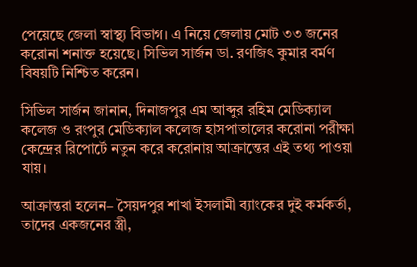পেয়েছে জেলা স্বাস্থ্য বিভাগ। এ নিয়ে জেলায় মোট ৩৩ জনের করোনা শনাক্ত হয়েছে। সিভিল সার্জন ডা. রণজিৎ কুমার বর্মণ বিষয়টি নিশ্চিত করেন।

সিভিল সার্জন জানান, দিনাজপুর এম আব্দুর রহিম মেডিক্যাল কলেজ ও রংপুর মেডিক্যাল কলেজ হাসপাতালের করোনা পরীক্ষা কেন্দ্রের রিপোর্টে নতুন করে করোনায় আক্রান্তের এই তথ্য পাওয়া যায়।

আক্রান্তরা হলেন– সৈয়দপুর শাখা ইসলামী ব্যাংকের দুই কর্মকর্তা, তাদের একজনের স্ত্রী,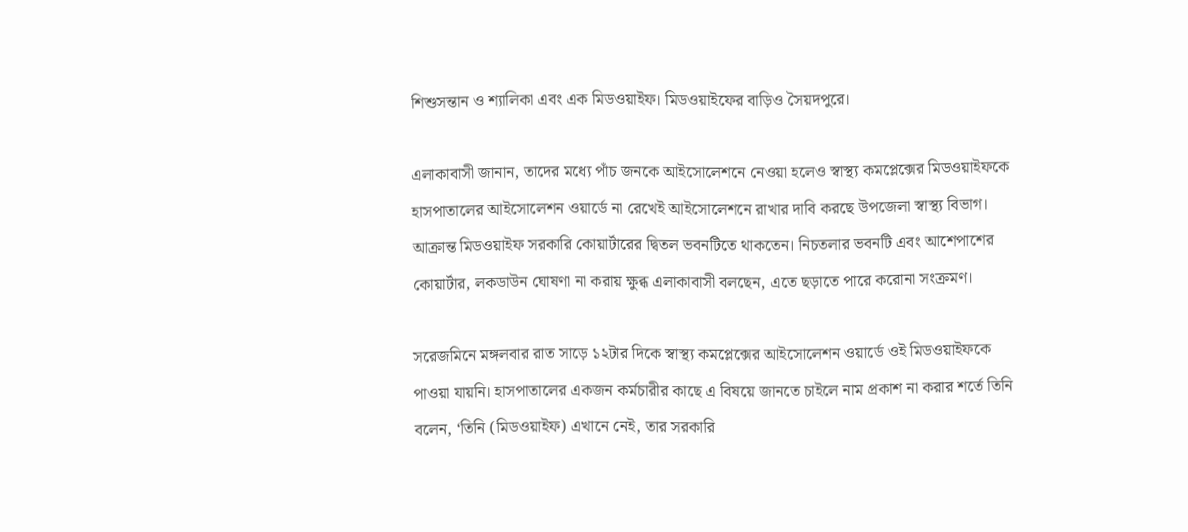শিশুসন্তান ও শ্যালিকা এবং এক মিডওয়াইফ। মিডওয়াইফের বাড়িও সৈয়দপুরে।

এলাকাবাসী জানান, তাদের মধ্যে পাঁচ জনকে আইসোলেশনে নেওয়া হলেও স্বাস্থ্য কমপ্লেক্সের মিডওয়াইফকে হাসপাতালের আইসোলেশন ওয়ার্ডে না রেখেই আইসোলেশনে রাখার দাবি করছে উপজেলা স্বাস্থ্য বিভাগ। আক্রান্ত মিডওয়াইফ সরকারি কোয়ার্টারের দ্বিতল ভবনটিতে থাকতেন। নিচতলার ভবনটি এবং আশেপাশের কোয়ার্টার, লকডাউন ঘোষণা না করায় ক্ষুব্ধ এলাকাবাসী বলছেন, এতে ছড়াতে পারে করোনা সংক্রমণ।

সরেজমিনে মঙ্গলবার রাত সাড়ে ১২টার দিকে স্বাস্থ্য কমপ্লেক্সের আইসোলেশন ওয়ার্ডে ওই মিডওয়াইফকে পাওয়া যায়নি। হাসপাতালের একজন কর্মচারীর কাছে এ বিষয়ে জানতে চাইলে নাম প্রকাশ না করার শর্তে তিনি বলেন, ‘তিনি (মিডওয়াইফ) এখানে নেই, তার সরকারি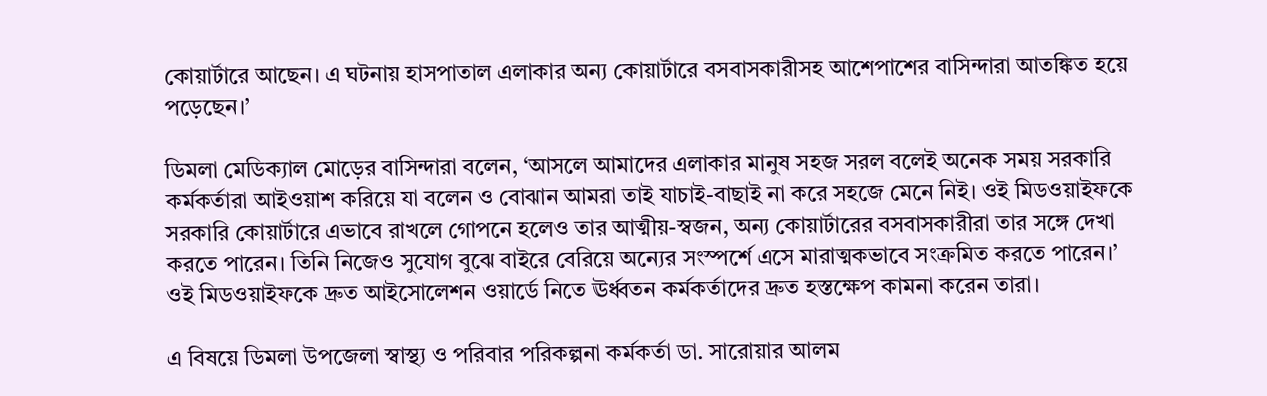কোয়ার্টারে আছেন। এ ঘটনায় হাসপাতাল এলাকার অন্য কোয়ার্টারে বসবাসকারীসহ আশেপাশের বাসিন্দারা আতঙ্কিত হয়ে পড়েছেন।’

ডিমলা মেডিক্যাল মোড়ের বাসিন্দারা বলেন, ‘আসলে আমাদের এলাকার মানুষ সহজ সরল বলেই অনেক সময় সরকারি কর্মকর্তারা আইওয়াশ করিয়ে যা বলেন ও বোঝান আমরা তাই যাচাই-বাছাই না করে সহজে মেনে নিই। ওই মিডওয়াইফকে সরকারি কোয়ার্টারে এভাবে রাখলে গোপনে হলেও তার আত্মীয়-স্বজন, অন্য কোয়ার্টারের বসবাসকারীরা তার সঙ্গে দেখা করতে পারেন। তিনি নিজেও সুযোগ বুঝে বাইরে বেরিয়ে অন্যের সংস্পর্শে এসে মারাত্মকভাবে সংক্রমিত করতে পারেন।’ ওই মিডওয়াইফকে দ্রুত আইসোলেশন ওয়ার্ডে নিতে ঊর্ধ্বতন কর্মকর্তাদের দ্রুত হস্তক্ষেপ কামনা করেন তারা।

এ বিষয়ে ডিমলা উপজেলা স্বাস্থ্য ও পরিবার পরিকল্পনা কর্মকর্তা ডা. সারোয়ার আলম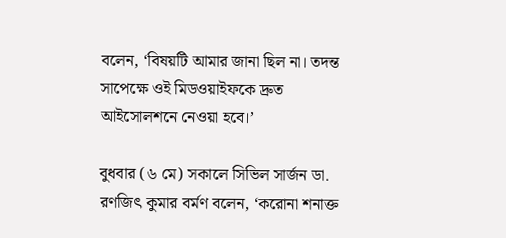বলেন, ‘বিষয়টি আমার জানা ছিল না। তদন্ত সাপেক্ষে ওই মিডওয়াইফকে দ্রুত আইসোলশনে নেওয়া হবে।’

বুধবার (৬ মে) সকালে সিভিল সার্জন ডা. রণজিৎ কুমার বর্মণ বলেন, ‘করোনা শনাক্ত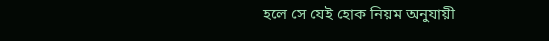হলে সে যেই হোক নিয়ম অনুযায়ী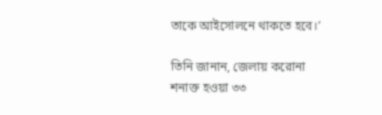তাকে আইসোলনে থাকতে হবে।’

তিনি জানান, জেলায় করোনা শনাক্ত হওয়া ৩৩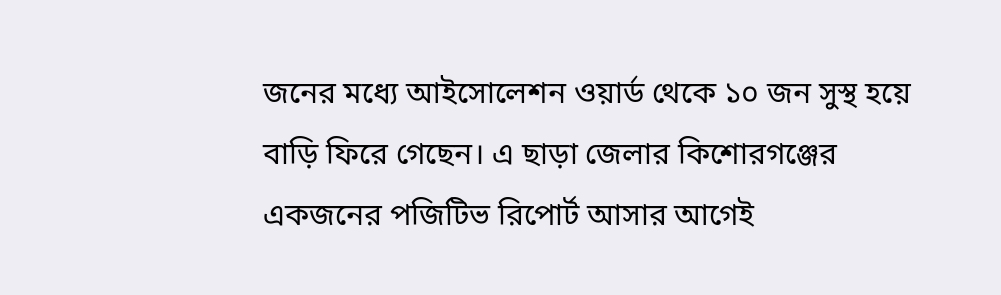জনের মধ্যে আইসোলেশন ওয়ার্ড থেকে ১০ জন সুস্থ হয়ে বাড়ি ফিরে গেছেন। এ ছাড়া জেলার কিশোরগঞ্জের একজনের পজিটিভ রিপোর্ট আসার আগেই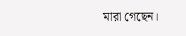মারা গেছেন।